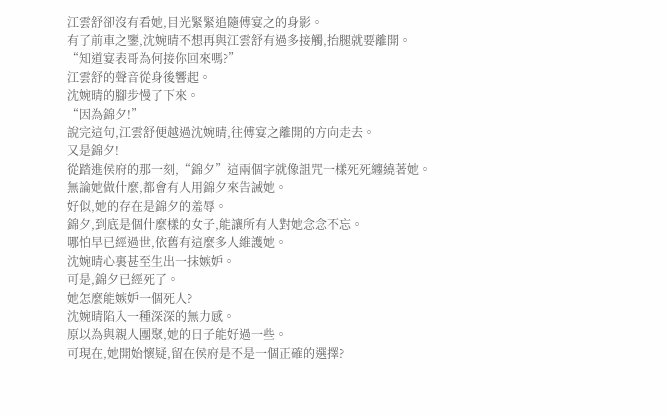江雲舒卻沒有看她,目光緊緊追隨傅宴之的身影。
有了前車之鑒,沈婉晴不想再與江雲舒有過多接觸,抬腿就要離開。
“知道宴表哥為何接你回來嗎?”
江雲舒的聲音從身後響起。
沈婉晴的腳步慢了下來。
“因為錦夕!”
說完這句,江雲舒便越過沈婉晴,往傅宴之離開的方向走去。
又是錦夕!
從踏進侯府的那一刻,“錦夕”這兩個字就像詛咒一樣死死纏繞著她。
無論她做什麼,都會有人用錦夕來告誡她。
好似,她的存在是錦夕的羞辱。
錦夕,到底是個什麼樣的女子,能讓所有人對她念念不忘。
哪怕早已經過世,依舊有這麼多人維護她。
沈婉晴心裏甚至生出一抹嫉妒。
可是,錦夕已經死了。
她怎麼能嫉妒一個死人?
沈婉晴陷入一種深深的無力感。
原以為與親人團聚,她的日子能好過一些。
可現在,她開始懷疑,留在侯府是不是一個正確的選擇?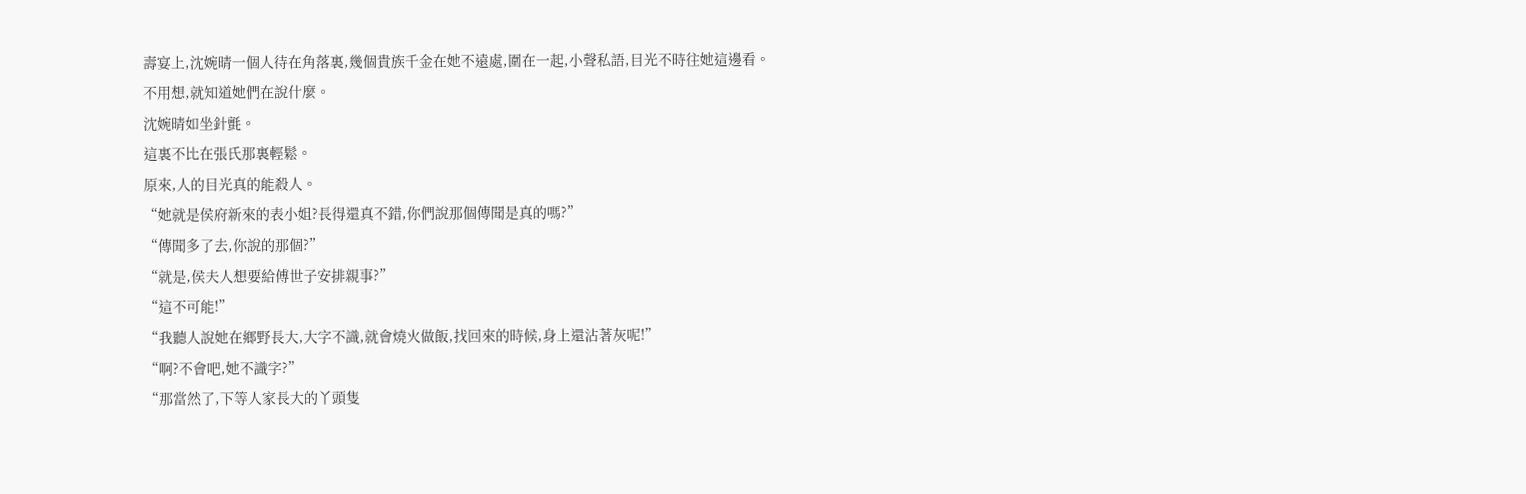壽宴上,沈婉晴一個人待在角落裏,幾個貴族千金在她不遠處,圍在一起,小聲私語,目光不時往她這邊看。
不用想,就知道她們在說什麼。
沈婉晴如坐針氈。
這裏不比在張氏那裏輕鬆。
原來,人的目光真的能殺人。
“她就是侯府新來的表小姐?長得還真不錯,你們說那個傳聞是真的嗎?”
“傳聞多了去,你說的那個?”
“就是,侯夫人想要給傅世子安排親事?”
“這不可能!”
“我聽人說她在鄉野長大,大字不識,就會燒火做飯,找回來的時候,身上還沾著灰呢!”
“啊?不會吧,她不識字?”
“那當然了,下等人家長大的丫頭隻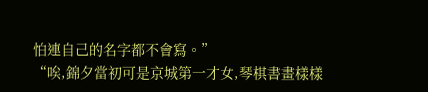怕連自己的名字都不會寫。”
“唉,錦夕當初可是京城第一才女,琴棋書畫樣樣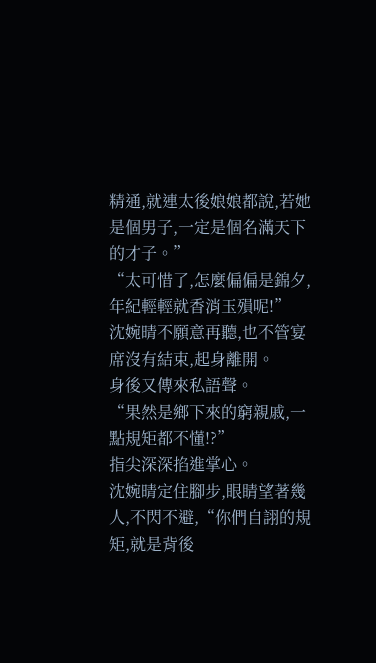精通,就連太後娘娘都說,若她是個男子,一定是個名滿天下的才子。”
“太可惜了,怎麼偏偏是錦夕,年紀輕輕就香消玉殞呢!”
沈婉晴不願意再聽,也不管宴席沒有結束,起身離開。
身後又傳來私語聲。
“果然是鄉下來的窮親戚,一點規矩都不懂!?”
指尖深深掐進掌心。
沈婉晴定住腳步,眼睛望著幾人,不閃不避,“你們自詡的規矩,就是背後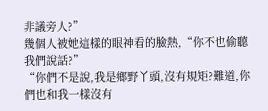非議旁人?”
幾個人被她這樣的眼神看的臉熱,“你不也偷聽我們說話?”
“你們不是說,我是鄉野丫頭,沒有規矩?難道,你們也和我一樣沒有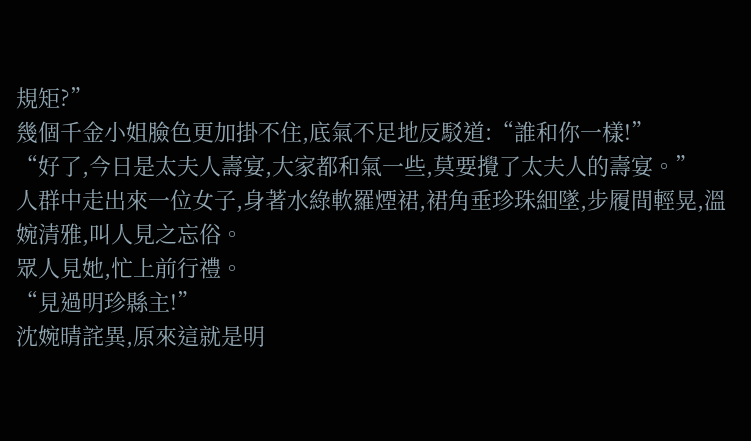規矩?”
幾個千金小姐臉色更加掛不住,底氣不足地反駁道:“誰和你一樣!”
“好了,今日是太夫人壽宴,大家都和氣一些,莫要攪了太夫人的壽宴。”
人群中走出來一位女子,身著水綠軟羅煙裙,裙角垂珍珠細墜,步履間輕晃,溫婉清雅,叫人見之忘俗。
眾人見她,忙上前行禮。
“見過明珍縣主!”
沈婉晴詫異,原來這就是明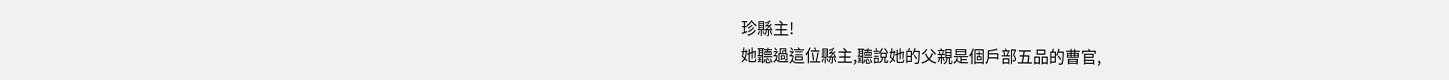珍縣主!
她聽過這位縣主,聽說她的父親是個戶部五品的曹官,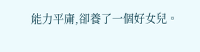能力平庸,卻養了一個好女兒。